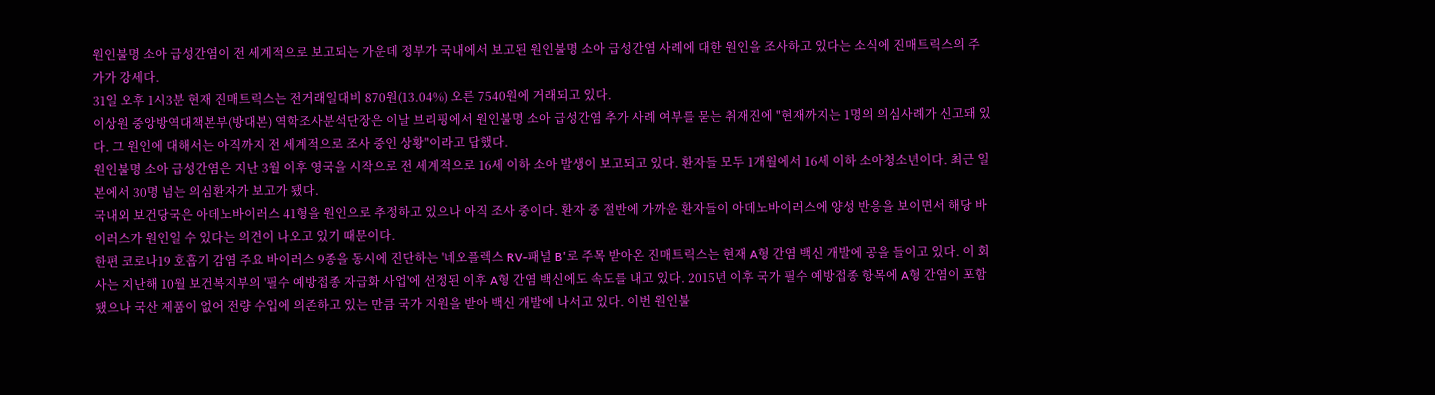원인불명 소아 급성간염이 전 세계적으로 보고되는 가운데 정부가 국내에서 보고된 원인불명 소아 급성간염 사례에 대한 원인을 조사하고 있다는 소식에 진매트릭스의 주가가 강세다.
31일 오후 1시3분 현재 진매트릭스는 전거래일대비 870원(13.04%) 오른 7540원에 거래되고 있다.
이상원 중앙방역대책본부(방대본) 역학조사분석단장은 이날 브리핑에서 원인불명 소아 급성간염 추가 사례 여부를 묻는 취재진에 "현재까지는 1명의 의심사례가 신고돼 있다. 그 원인에 대해서는 아직까지 전 세계적으로 조사 중인 상황"이라고 답했다.
원인불명 소아 급성간염은 지난 3월 이후 영국을 시작으로 전 세계적으로 16세 이하 소아 발생이 보고되고 있다. 환자들 모두 1개월에서 16세 이하 소아청소년이다. 최근 일본에서 30명 넘는 의심환자가 보고가 됐다.
국내외 보건당국은 아데노바이러스 41형을 원인으로 추정하고 있으나 아직 조사 중이다. 환자 중 절반에 가까운 환자들이 아데노바이러스에 양성 반응을 보이면서 해당 바이러스가 원인일 수 있다는 의견이 나오고 있기 때문이다.
한편 코로나19 호흡기 감염 주요 바이러스 9종을 동시에 진단하는 '네오플렉스 RV-패널 B'로 주목 받아온 진매트릭스는 현재 A형 간염 백신 개발에 공을 들이고 있다. 이 회사는 지난해 10월 보건복지부의 '필수 예방접종 자급화 사업'에 선정된 이후 A형 간염 백신에도 속도를 내고 있다. 2015년 이후 국가 필수 예방접종 항목에 A형 간염이 포함됐으나 국산 제품이 없어 전량 수입에 의존하고 있는 만큼 국가 지원을 받아 백신 개발에 나서고 있다. 이번 원인불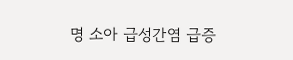명 소아 급성간염 급증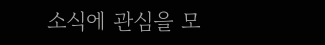소식에 관심을 모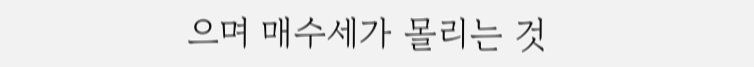으며 매수세가 몰리는 것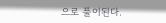으로 풀이된다.